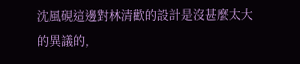沈風硯這邊對林清歡的設計是沒甚麼太大的異議的,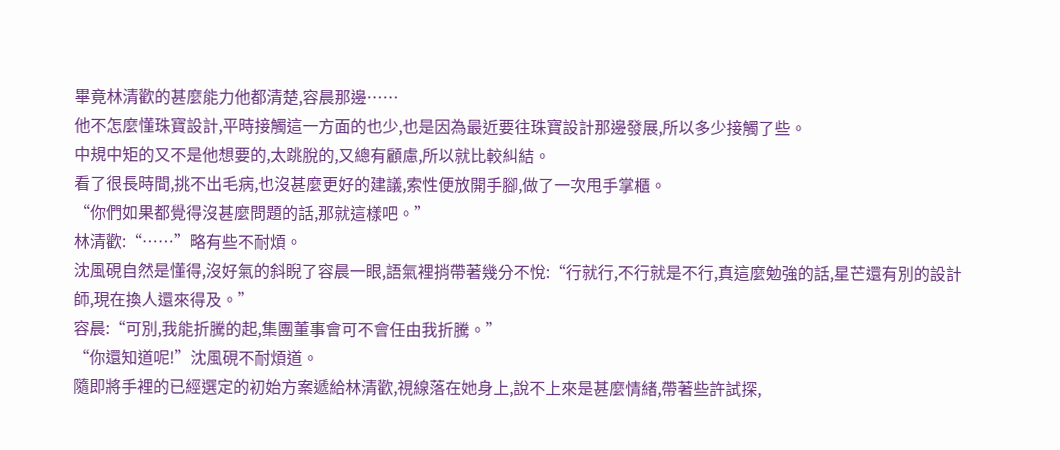畢竟林清歡的甚麼能力他都清楚,容晨那邊……
他不怎麼懂珠寶設計,平時接觸這一方面的也少,也是因為最近要往珠寶設計那邊發展,所以多少接觸了些。
中規中矩的又不是他想要的,太跳脫的,又總有顧慮,所以就比較糾結。
看了很長時間,挑不出毛病,也沒甚麼更好的建議,索性便放開手腳,做了一次甩手掌櫃。
“你們如果都覺得沒甚麼問題的話,那就這樣吧。”
林清歡:“……”略有些不耐煩。
沈風硯自然是懂得,沒好氣的斜睨了容晨一眼,語氣裡捎帶著幾分不悅:“行就行,不行就是不行,真這麼勉強的話,星芒還有別的設計師,現在換人還來得及。”
容晨:“可別,我能折騰的起,集團董事會可不會任由我折騰。”
“你還知道呢!”沈風硯不耐煩道。
隨即將手裡的已經選定的初始方案遞給林清歡,視線落在她身上,說不上來是甚麼情緒,帶著些許試探,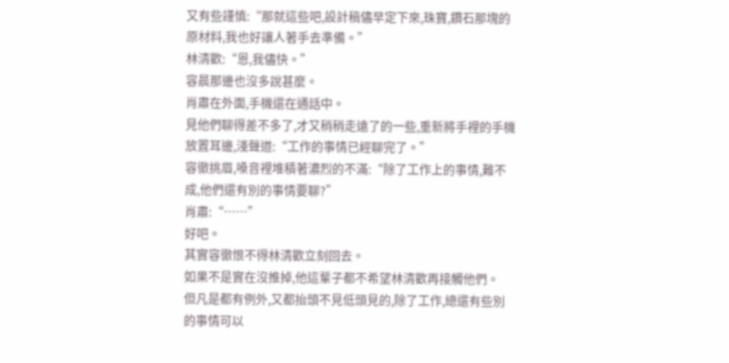又有些謹慎:“那就這些吧,設計稿儘早定下來,珠寶,鑽石那塊的原材料,我也好讓人著手去準備。”
林清歡:“恩,我儘快。”
容晨那邊也沒多說甚麼。
肖肅在外面,手機還在通話中。
見他們聊得差不多了,才又稍稍走遠了的一些,重新將手裡的手機放置耳邊,淺聲道:“工作的事情已經聊完了。”
容徹挑眉,嗓音裡堆積著濃烈的不滿:“除了工作上的事情,難不成,他們還有別的事情要聊?”
肖肅:“……”
好吧。
其實容徹恨不得林清歡立刻回去。
如果不是實在沒推掉,他這輩子都不希望林清歡再接觸他們。
但凡是都有例外,又都抬頭不見低頭見的,除了工作,總還有些別的事情可以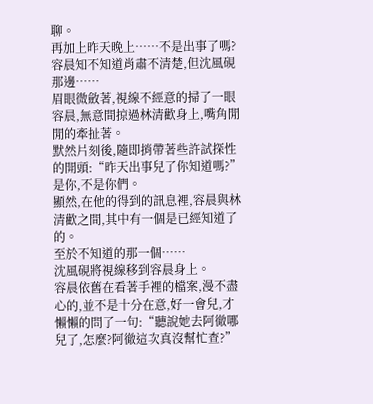聊。
再加上昨天晚上……不是出事了嗎?
容晨知不知道肖肅不清楚,但沈風硯那邊……
眉眼微斂著,視線不經意的掃了一眼容晨,無意間掠過林清歡身上,嘴角閒閒的牽扯著。
默然片刻後,隨即捎帶著些許試探性的開頭:“昨天出事兒了你知道嗎?”
是你,不是你們。
顯然,在他的得到的訊息裡,容晨與林清歡之間,其中有一個是已經知道了的。
至於不知道的那一個……
沈風硯將視線移到容晨身上。
容晨依舊在看著手裡的檔案,漫不盡心的,並不是十分在意,好一會兒,才懶懶的問了一句:“聽說她去阿徹哪兒了,怎麼?阿徹這次真沒幫忙查?”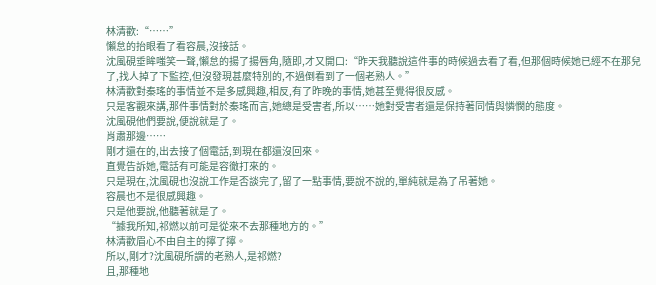林清歡:“……”
懶怠的抬眼看了看容晨,沒接話。
沈風硯垂眸嗤笑一聲,懶怠的揚了揚唇角,隨即,才又開口:“昨天我聽說這件事的時候過去看了看,但那個時候她已經不在那兒了,找人掉了下監控,但沒發現甚麼特別的,不過倒看到了一個老熟人。”
林清歡對秦瑤的事情並不是多感興趣,相反,有了昨晚的事情,她甚至覺得很反感。
只是客觀來講,那件事情對於秦瑤而言,她總是受害者,所以……她對受害者還是保持著同情與憐憫的態度。
沈風硯他們要說,便說就是了。
肖肅那邊……
剛才還在的,出去接了個電話,到現在都還沒回來。
直覺告訴她,電話有可能是容徹打來的。
只是現在,沈風硯也沒說工作是否談完了,留了一點事情,要說不說的,單純就是為了吊著她。
容晨也不是很感興趣。
只是他要說,他聽著就是了。
“據我所知,祁燃以前可是從來不去那種地方的。”
林清歡眉心不由自主的擰了擰。
所以,剛才?沈風硯所謂的老熟人,是祁燃?
且,那種地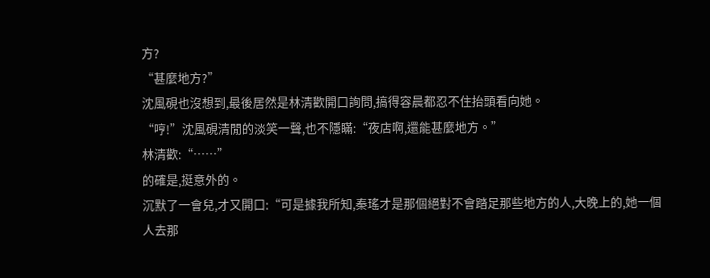方?
“甚麼地方?”
沈風硯也沒想到,最後居然是林清歡開口詢問,搞得容晨都忍不住抬頭看向她。
“哼!”沈風硯清閒的淡笑一聲,也不隱瞞:“夜店啊,還能甚麼地方。”
林清歡:“……”
的確是,挺意外的。
沉默了一會兒,才又開口:“可是據我所知,秦瑤才是那個絕對不會踏足那些地方的人,大晚上的,她一個人去那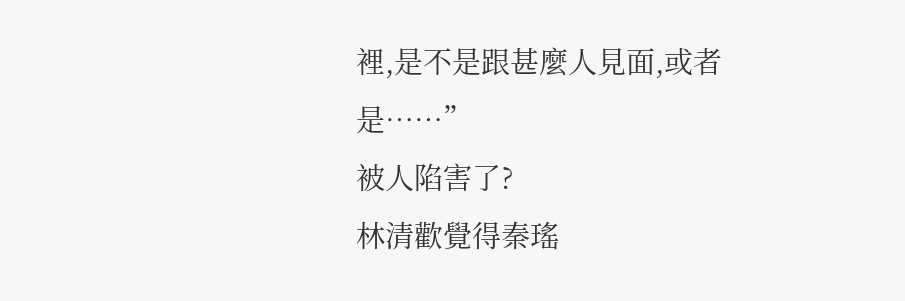裡,是不是跟甚麼人見面,或者是……”
被人陷害了?
林清歡覺得秦瑤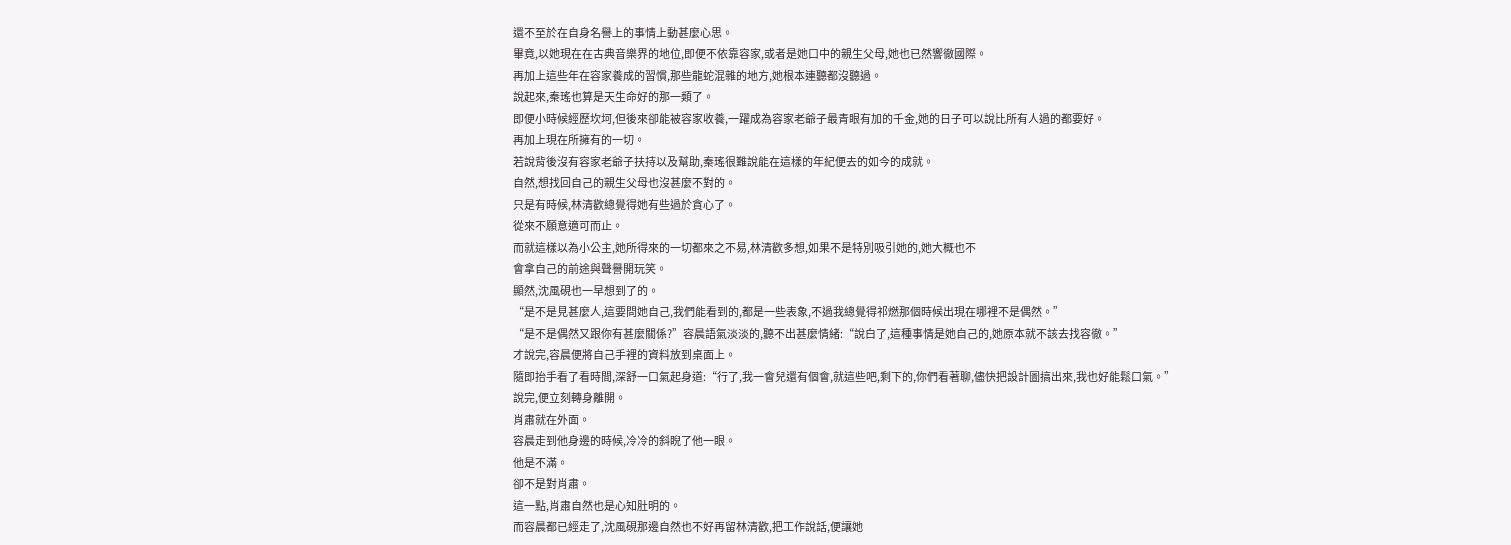還不至於在自身名譽上的事情上動甚麼心思。
畢竟,以她現在在古典音樂界的地位,即便不依靠容家,或者是她口中的親生父母,她也已然響徹國際。
再加上這些年在容家養成的習慣,那些龍蛇混雜的地方,她根本連聽都沒聽過。
說起來,秦瑤也算是天生命好的那一類了。
即便小時候經歷坎坷,但後來卻能被容家收養,一躍成為容家老爺子最青眼有加的千金,她的日子可以說比所有人過的都要好。
再加上現在所擁有的一切。
若說背後沒有容家老爺子扶持以及幫助,秦瑤很難說能在這樣的年紀便去的如今的成就。
自然,想找回自己的親生父母也沒甚麼不對的。
只是有時候,林清歡總覺得她有些過於貪心了。
從來不願意適可而止。
而就這樣以為小公主,她所得來的一切都來之不易,林清歡多想,如果不是特別吸引她的,她大概也不
會拿自己的前途與聲譽開玩笑。
顯然,沈風硯也一早想到了的。
“是不是見甚麼人,這要問她自己,我們能看到的,都是一些表象,不過我總覺得祁燃那個時候出現在哪裡不是偶然。”
“是不是偶然又跟你有甚麼關係?”容晨語氣淡淡的,聽不出甚麼情緒:“說白了,這種事情是她自己的,她原本就不該去找容徹。”
才說完,容晨便將自己手裡的資料放到桌面上。
隨即抬手看了看時間,深舒一口氣起身道:“行了,我一會兒還有個會,就這些吧,剩下的,你們看著聊,儘快把設計圖搞出來,我也好能鬆口氣。”
說完,便立刻轉身離開。
肖肅就在外面。
容晨走到他身邊的時候,冷冷的斜睨了他一眼。
他是不滿。
卻不是對肖肅。
這一點,肖肅自然也是心知肚明的。
而容晨都已經走了,沈風硯那邊自然也不好再留林清歡,把工作說話,便讓她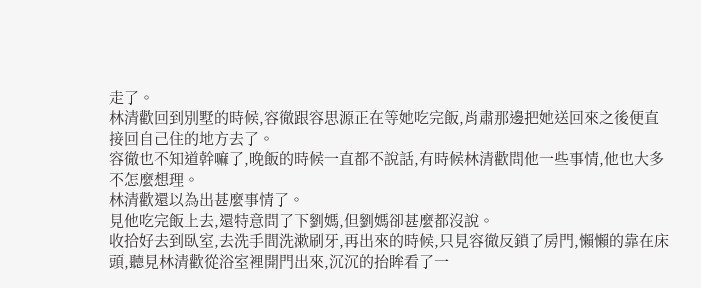走了。
林清歡回到別墅的時候,容徹跟容思源正在等她吃完飯,肖肅那邊把她送回來之後便直接回自己住的地方去了。
容徹也不知道幹嘛了,晚飯的時候一直都不說話,有時候林清歡問他一些事情,他也大多不怎麼想理。
林清歡還以為出甚麼事情了。
見他吃完飯上去,還特意問了下劉媽,但劉媽卻甚麼都沒說。
收拾好去到臥室,去洗手間洗漱刷牙,再出來的時候,只見容徹反鎖了房門,懶懶的靠在床頭,聽見林清歡從浴室裡開門出來,沉沉的抬眸看了一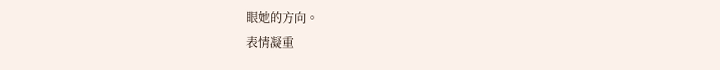眼她的方向。
表情凝重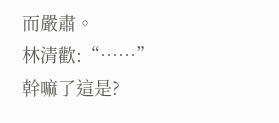而嚴肅。
林清歡:“……”
幹嘛了這是?